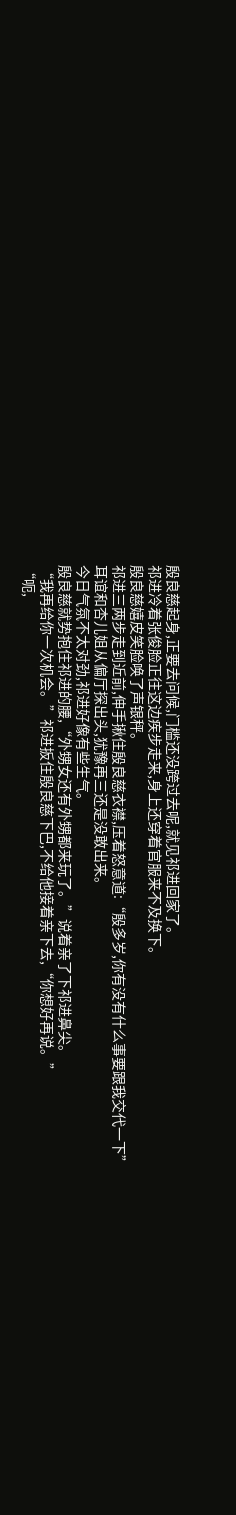殷良慈起身,正要去问候,门槛还没跨过去呢,就见祁进回家了。
祁进冷着张俊脸正往这边疾步走来,身上还穿着官服来不及换下。
殷良慈嬉皮笑脸唤了声银秤。
祁进三两步走到近前,伸手揪住殷良慈衣襟,压着怒意道:“殷多岁,你有没有什么事要跟我交代一下”
耳谊和杏儿姐从偏厅探出头,犹豫再三还是没敢出来。
今日气氛不太对劲,祁进好像有些生气。
殷良慈就势抱住祁进的腰,“外甥女还有外甥都来玩了。”说着亲了下祁进鼻尖。
“我再给你一次机会。”祁进扳住殷良慈下巴,不给他接着亲下去,“你想好再说。”
“呃,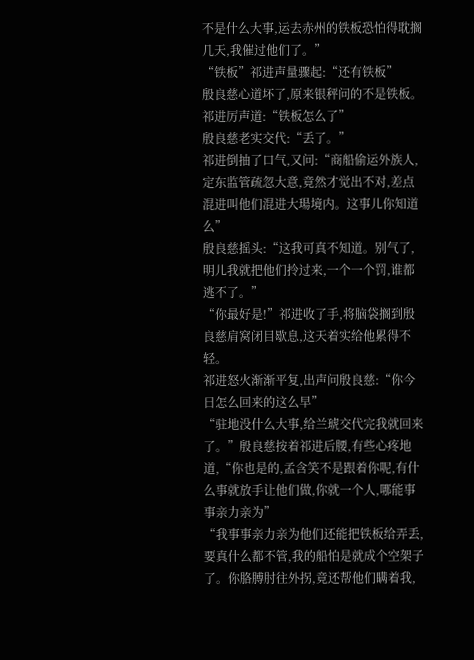不是什么大事,运去赤州的铁板恐怕得耽搁几天,我催过他们了。”
“铁板”祁进声量骤起:“还有铁板”
殷良慈心道坏了,原来银秤问的不是铁板。
祁进厉声道:“铁板怎么了”
殷良慈老实交代:“丢了。”
祁进倒抽了口气,又问:“商船偷运外族人,定东监管疏忽大意,竟然才觉出不对,差点混进叫他们混进大瑒境内。这事儿你知道么”
殷良慈摇头:“这我可真不知道。别气了,明儿我就把他们拎过来,一个一个罚,谁都逃不了。”
“你最好是!”祁进收了手,将脑袋搁到殷良慈肩窝闭目歇息,这天着实给他累得不轻。
祁进怒火渐渐平复,出声问殷良慈:“你今日怎么回来的这么早”
“驻地没什么大事,给兰琥交代完我就回来了。”殷良慈按着祁进后腰,有些心疼地道,“你也是的,孟含笑不是跟着你呢,有什么事就放手让他们做,你就一个人,哪能事事亲力亲为”
“我事事亲力亲为他们还能把铁板给弄丢,要真什么都不管,我的船怕是就成个空架子了。你胳膊肘往外拐,竟还帮他们瞒着我,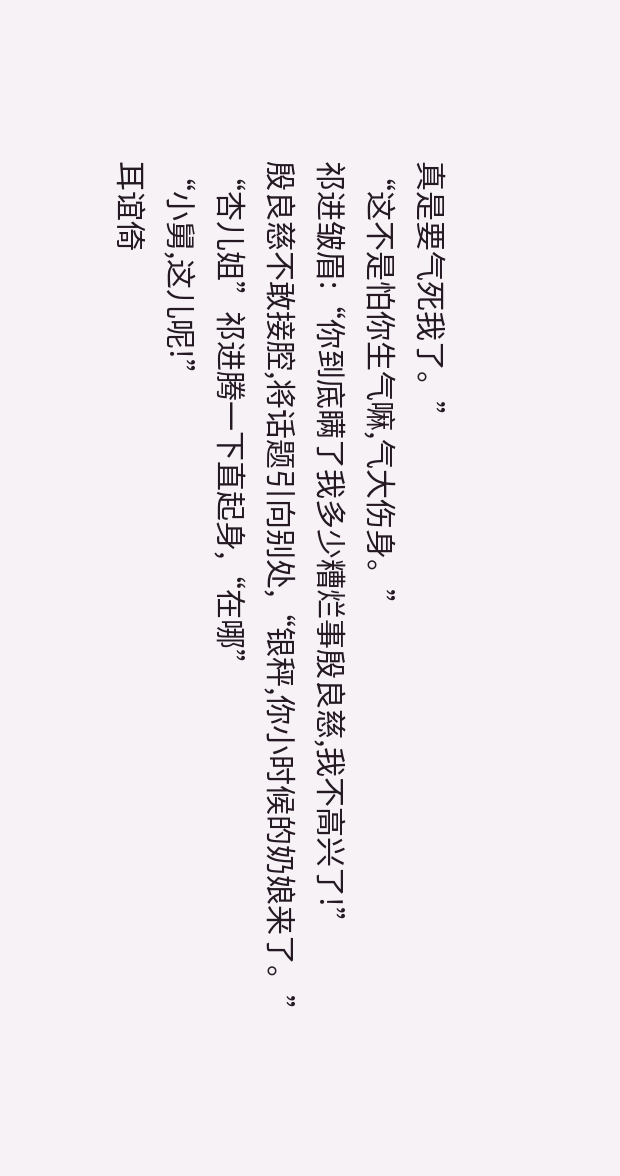真是要气死我了。”
“这不是怕你生气嘛,气大伤身。”
祁进皱眉:“你到底瞒了我多少糟烂事殷良慈,我不高兴了!”
殷良慈不敢接腔,将话题引向别处,“银秤,你小时候的奶娘来了。”
“杏儿姐”祁进腾一下直起身,“在哪”
“小舅,这儿呢!”
耳谊倚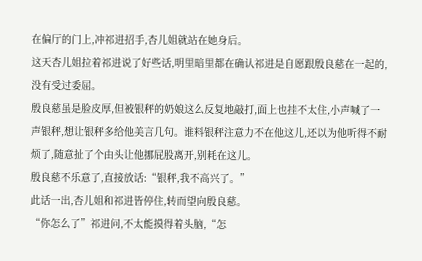在偏厅的门上,冲祁进招手,杏儿姐就站在她身后。
这天杏儿姐拉着祁进说了好些话,明里暗里都在确认祁进是自愿跟殷良慈在一起的,没有受过委屈。
殷良慈虽是脸皮厚,但被银秤的奶娘这么反复地敲打,面上也挂不太住,小声喊了一声银秤,想让银秤多给他美言几句。谁料银秤注意力不在他这儿,还以为他听得不耐烦了,随意扯了个由头让他挪屁股离开,别耗在这儿。
殷良慈不乐意了,直接放话:“银秤,我不高兴了。”
此话一出,杏儿姐和祁进皆停住,转而望向殷良慈。
“你怎么了”祁进问,不太能摸得着头脑,“怎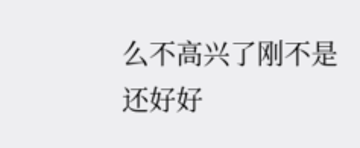么不高兴了刚不是还好好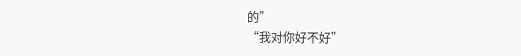的”
“我对你好不好”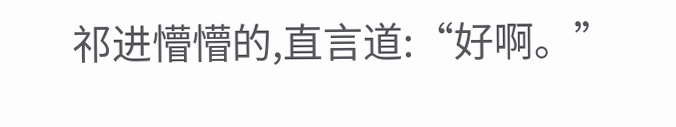祁进懵懵的,直言道:“好啊。”